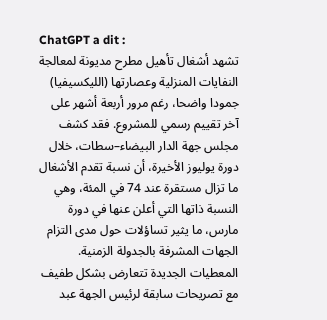ChatGPT a dit :
تشهد أشغال تأهيل مطرح مديونة لمعالجة النفايات المنزلية وعصارتها (الليكسيفيا) جمودا واضحا، رغم مرور أربعة أشهر على آخر تقييم رسمي للمشروع. فقد كشف مجلس جهة الدار البيضاء–سطات، خلال دورة يوليوز الأخيرة، أن نسبة تقدم الأشغال ما تزال مستقرة عند 74 في المئة، وهي النسبة ذاتها التي أعلن عنها في دورة مارس، ما يثير تساؤلات حول مدى التزام الجهات المشرفة بالجدولة الزمنية.
المعطيات الجديدة تتعارض بشكل طفيف مع تصريحات سابقة لرئيس الجهة عبد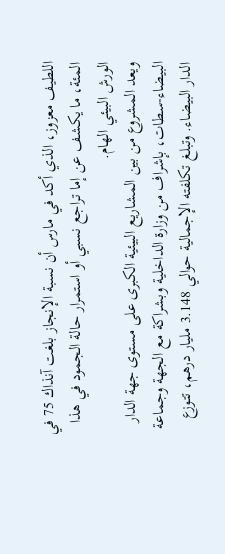اللطيف معزوز، الذي أكد في مارس أن نسبة الإنجاز بلغت آنذاك 75 في المئة، ما يكشف عن إما تراجع نسبي أو استمرار حالة الجمود في هذا الورش البيئي الهام.
ويعد المشروع من بين المشاريع البيئية الكبرى على مستوى جهة الدار البيضاء-سطات، بإشراف من وزارة الداخلية وبشراكة مع الجهة وجماعة الدار البيضاء. وتبلغ تكلفته الإجمالية حوالي 3.148 مليار درهم، تتوزع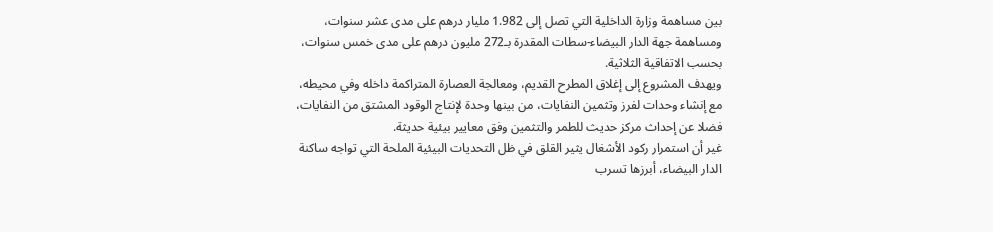بين مساهمة وزارة الداخلية التي تصل إلى 1.982 مليار درهم على مدى عشر سنوات، ومساهمة جهة الدار البيضاء-سطات المقدرة بـ272 مليون درهم على مدى خمس سنوات، بحسب الاتفاقية الثلاثية.
ويهدف المشروع إلى إغلاق المطرح القديم، ومعالجة العصارة المتراكمة داخله وفي محيطه، مع إنشاء وحدات لفرز وتثمين النفايات، من بينها وحدة لإنتاج الوقود المشتق من النفايات، فضلا عن إحداث مركز حديث للطمر والتثمين وفق معايير بيئية حديثة.
غير أن استمرار ركود الأشغال يثير القلق في ظل التحديات البيئية الملحة التي تواجه ساكنة الدار البيضاء، أبرزها تسرب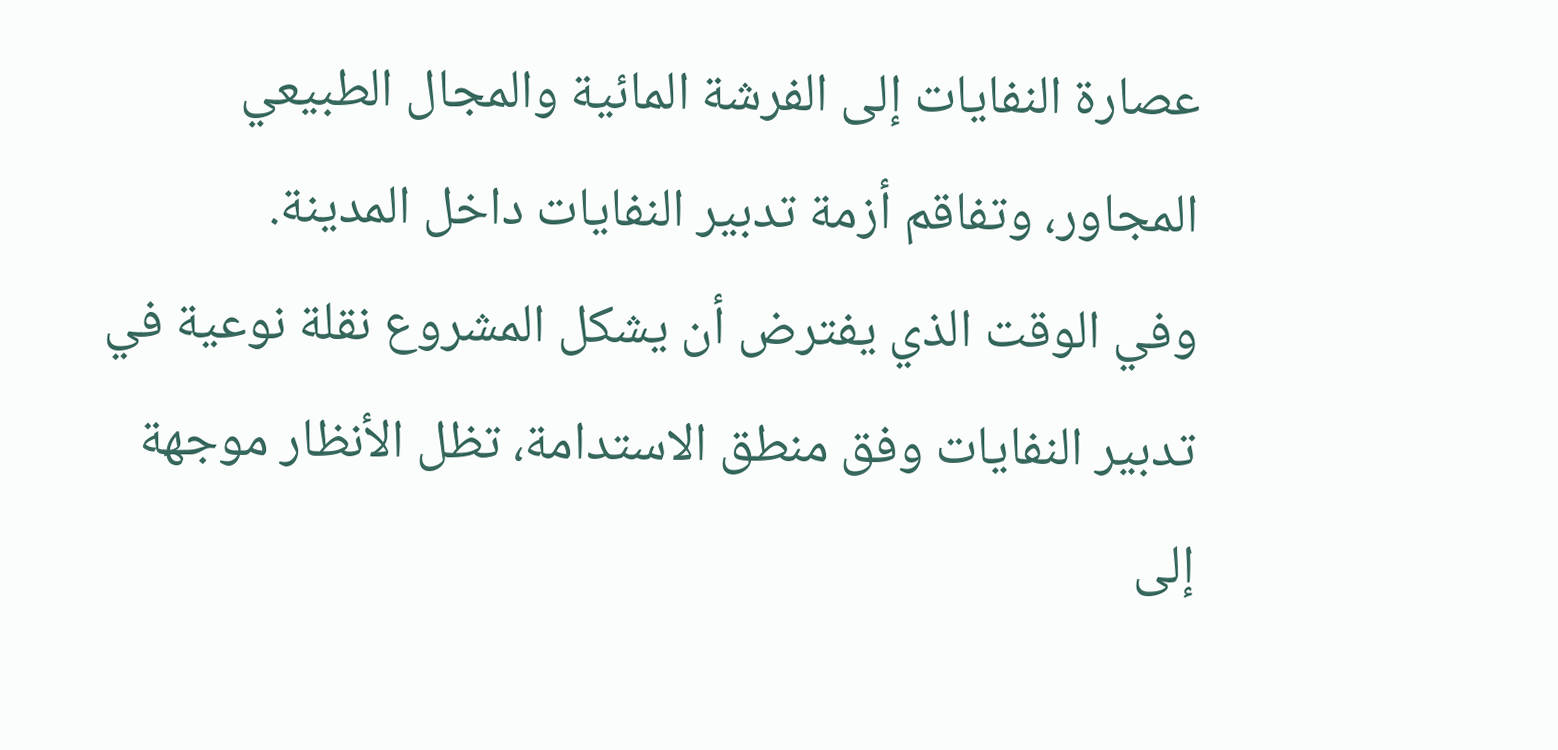عصارة النفايات إلى الفرشة المائية والمجال الطبيعي المجاور، وتفاقم أزمة تدبير النفايات داخل المدينة.
وفي الوقت الذي يفترض أن يشكل المشروع نقلة نوعية في تدبير النفايات وفق منطق الاستدامة، تظل الأنظار موجهة إلى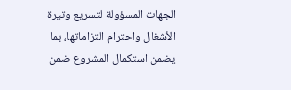الجهات المسؤولة لتسريع وتيرة الأشغال واحترام التزاماتها، بما يضمن استكمال المشروع ضمن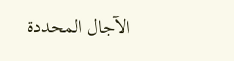الآجال المحددة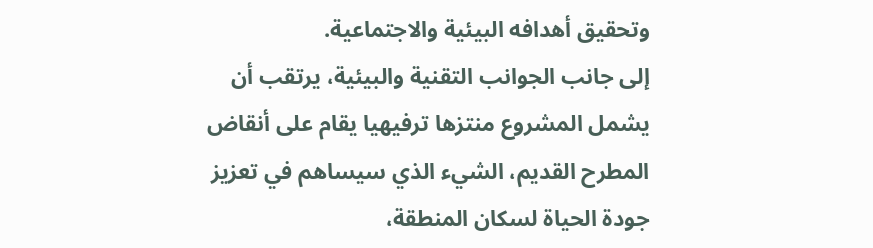وتحقيق أهدافه البيئية والاجتماعية.
إلى جانب الجوانب التقنية والبيئية، يرتقب أن يشمل المشروع منتزها ترفيهيا يقام على أنقاض المطرح القديم، الشيء الذي سيساهم في تعزيز جودة الحياة لسكان المنطقة،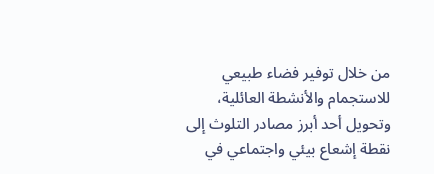من خلال توفير فضاء طبيعي للاستجمام والأنشطة العائلية، وتحويل أحد أبرز مصادر التلوث إلى نقطة إشعاع بيئي واجتماعي في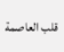قلب العاصمة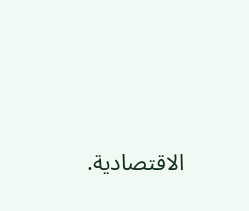الاقتصادية.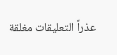عذراً التعليقات مغلقة